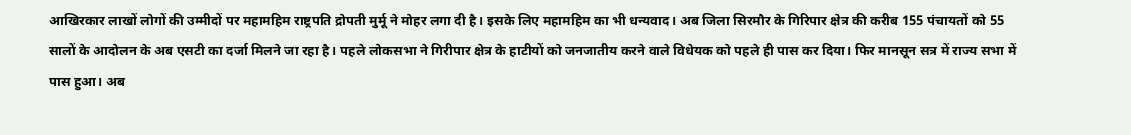आखिरकार लाखों लोगों की उम्मीदों पर महामहिम राष्ट्रपति द्रोपती मुर्मू ने मोहर लगा दी है। इसके लिए महामहिम का भी धन्यवाद। अब जिला सिरमौर के गिरिपार क्षेत्र की करीब 155 पंचायतों को 55 सालों के आदोलन के अब एसटी का दर्जा मिलने जा रहा है। पहले लोकसभा ने गिरीपार क्षेत्र के हाटीयों को जनजातीय करने वाले विधेयक को पहले ही पास कर दिया। फिर मानसून सत्र में राज्य सभा में पास हुआ। अब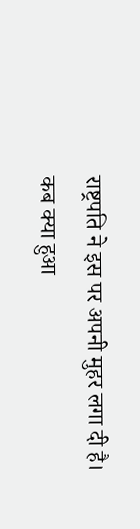राष्ट्रपति ने इस पर अपनी मुहर लगा दी है।
कब क्या हुआ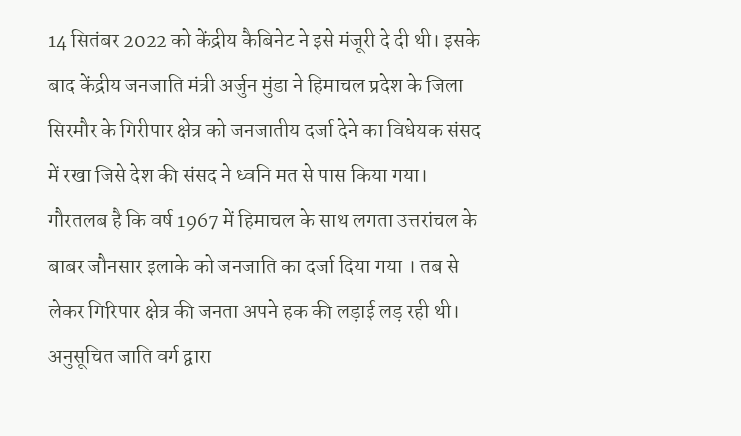14 सितंबर 2022 को केंद्रीय कैबिनेट ने इसे मंजूरी दे दी थी। इसके बाद केंद्रीय जनजाति मंत्री अर्जुन मुंडा ने हिमाचल प्रदेश के जिला सिरमौर के गिरीपार क्षेत्र को जनजातीय दर्जा देने का विधेयक संसद में रखा जिसे देश की संसद ने ध्वनि मत से पास किया गया।
गौरतलब है कि वर्ष 1967 में हिमाचल के साथ लगता उत्तरांचल के बाबर जौनसार इलाके को जनजाति का दर्जा दिया गया । तब से लेकर गिरिपार क्षेत्र की जनता अपने हक की लड़ाई लड़ रही थी।
अनुसूचित जाति वर्ग द्वारा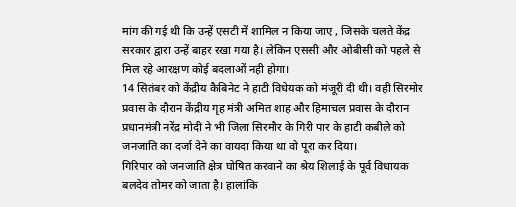मांग की गई थी कि उन्हें एसटी में शामिल न किया जाए , जिसके चलते केंद्र सरकार द्वारा उन्हें बाहर रखा गया है। लेकिन एससी और ओबीसी को पहले से मिल रहे आरक्षण कोई बदलाओं नही होगा।
14 सितंबर को केंद्रीय कैबिनेट ने हाटी विधेयक को मंजूरी दी थी। वही सिरमोर प्रवास के दौरान केंद्रीय गृह मंत्री अमित शाह और हिमाचल प्रवास के दौरान प्रधानमंत्री नरेंद्र मोदी ने भी जिला सिरमौर के गिरी पार के हाटी कबीले को जनजाति का दर्जा देने का वायदा किया था वो पूरा कर दिया।
गिरिपार को जनजाति क्षेत्र घोषित करवाने का श्रेय शिलाई के पूर्व विधायक बलदेव तोमर को जाता है। हालांकि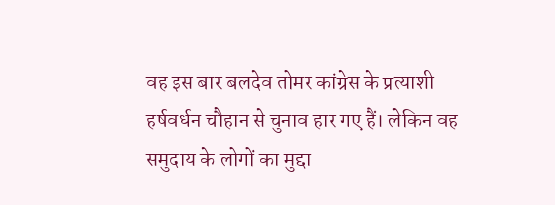वह इस बार बलदेव तोमर कांग्रेस के प्रत्याशी हर्षवर्धन चौहान से चुनाव हार गए हैं। लेकिन वह समुदाय के लोगों का मुद्दा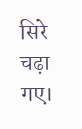सिरे चढ़ा गए।